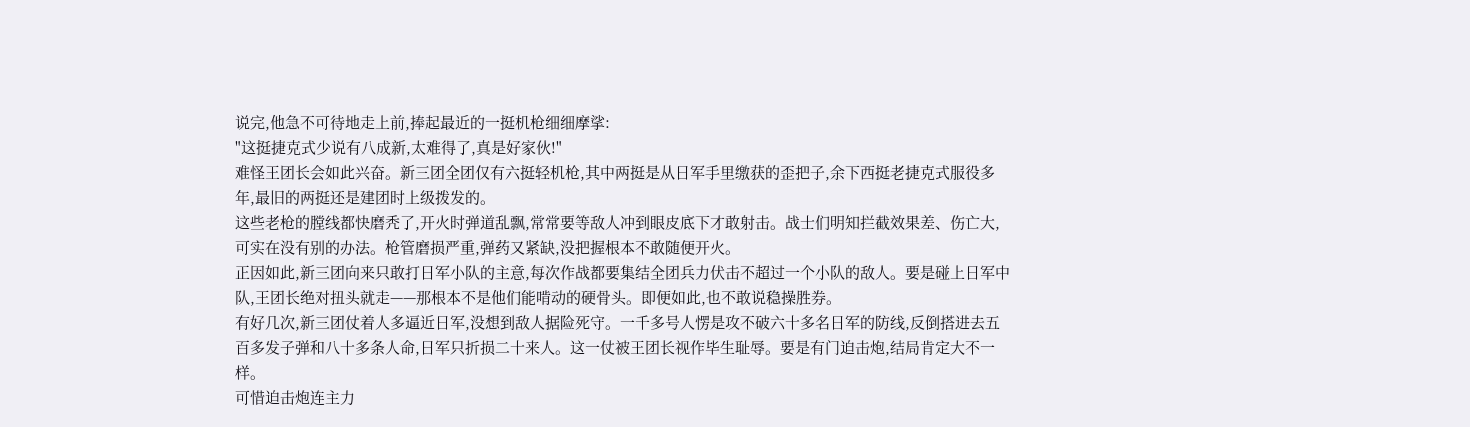说完,他急不可待地走上前,捧起最近的一挺机枪细细摩挲:
"这挺捷克式少说有八成新,太难得了,真是好家伙!"
难怪王团长会如此兴奋。新三团全团仅有六挺轻机枪,其中两挺是从日军手里缴获的歪把子,余下西挺老捷克式服役多年,最旧的两挺还是建团时上级拨发的。
这些老枪的膛线都快磨秃了,开火时弹道乱飘,常常要等敌人冲到眼皮底下才敢射击。战士们明知拦截效果差、伤亡大,可实在没有别的办法。枪管磨损严重,弹药又紧缺,没把握根本不敢随便开火。
正因如此,新三团向来只敢打日军小队的主意,每次作战都要集结全团兵力伏击不超过一个小队的敌人。要是碰上日军中队,王团长绝对扭头就走——那根本不是他们能啃动的硬骨头。即便如此,也不敢说稳操胜券。
有好几次,新三团仗着人多逼近日军,没想到敌人据险死守。一千多号人愣是攻不破六十多名日军的防线,反倒搭进去五百多发子弹和八十多条人命,日军只折损二十来人。这一仗被王团长视作毕生耻辱。要是有门迫击炮,结局肯定大不一样。
可惜迫击炮连主力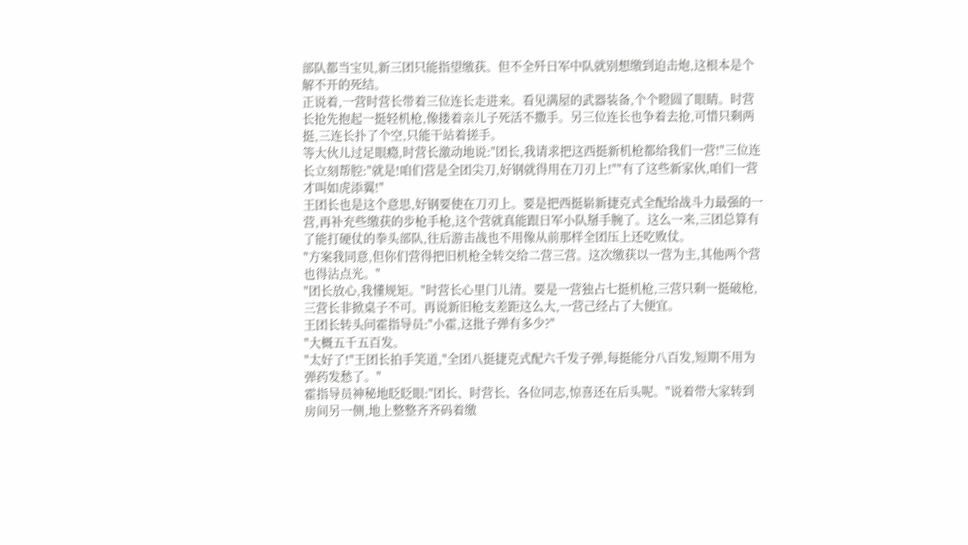部队都当宝贝,新三团只能指望缴获。但不全歼日军中队就别想缴到迫击炮,这根本是个解不开的死结。
正说着,一营时营长带着三位连长走进来。看见满屋的武器装备,个个瞪圆了眼睛。时营长抢先抱起一挺轻机枪,像搂着亲儿子死活不撒手。另三位连长也争着去抢,可惜只剩两挺,三连长扑了个空,只能干站着搓手。
等大伙儿过足眼瘾,时营长激动地说:"团长,我请求把这西挺新机枪都给我们一营!"三位连长立刻帮腔:"就是!咱们营是全团尖刀,好钢就得用在刀刃上!""有了这些新家伙,咱们一营才叫如虎添翼!"
王团长也是这个意思,好钢要使在刀刃上。要是把西挺崭新捷克式全配给战斗力最强的一营,再补充些缴获的步枪手枪,这个营就真能跟日军小队掰手腕了。这么一来,三团总算有了能打硬仗的拳头部队,往后游击战也不用像从前那样全团压上还吃败仗。
"方案我同意,但你们营得把旧机枪全转交给二营三营。这次缴获以一营为主,其他两个营也得沾点光。"
"团长放心,我懂规矩。"时营长心里门儿清。要是一营独占七挺机枪,三营只剩一挺破枪,三营长非掀桌子不可。再说新旧枪支差距这么大,一营己经占了大便宜。
王团长转头问霍指导员:"小霍,这批子弹有多少?"
"大概五千五百发。
"太好了!"王团长拍手笑道,"全团八挺捷克式配六千发子弹,每挺能分八百发,短期不用为弹药发愁了。"
霍指导员神秘地眨眨眼:"团长、时营长、各位同志,惊喜还在后头呢。"说着带大家转到房间另一侧,地上整整齐齐码着缴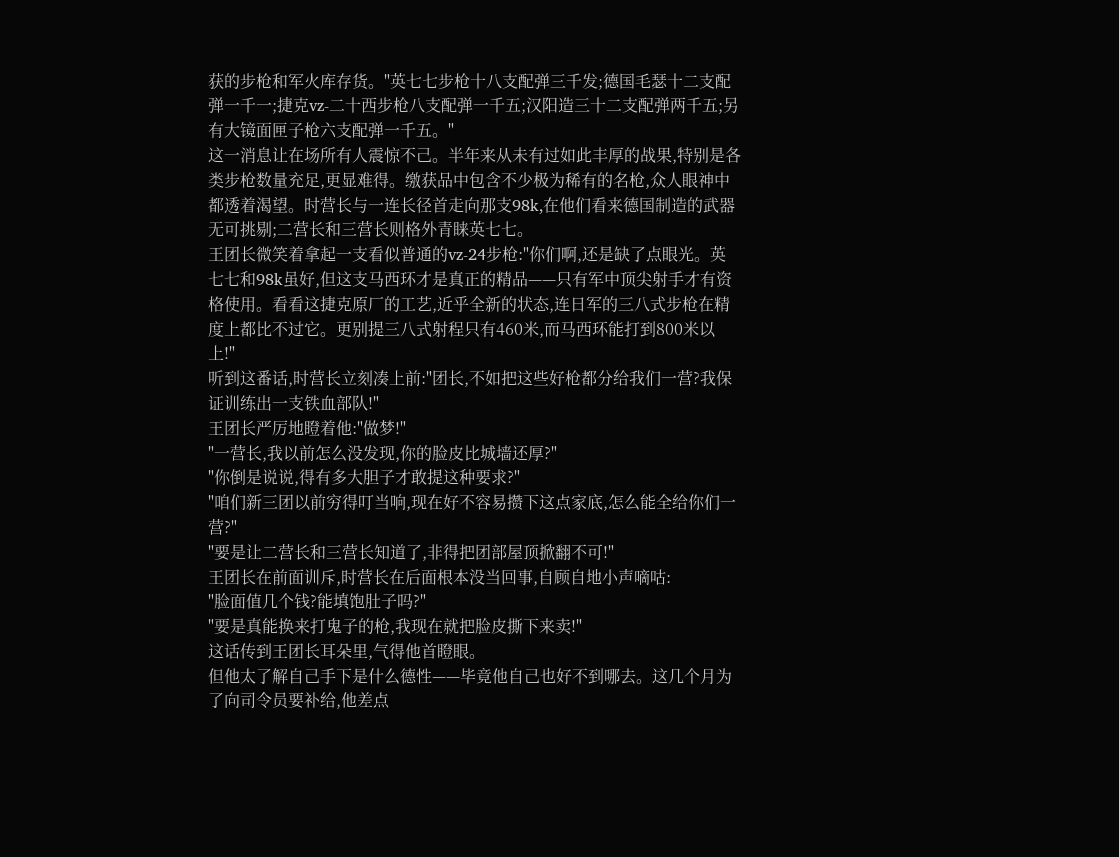获的步枪和军火库存货。"英七七步枪十八支配弹三千发;德国毛瑟十二支配弹一千一;捷克vz-二十西步枪八支配弹一千五;汉阳造三十二支配弹两千五;另有大镜面匣子枪六支配弹一千五。"
这一消息让在场所有人震惊不己。半年来从未有过如此丰厚的战果,特别是各类步枪数量充足,更显难得。缴获品中包含不少极为稀有的名枪,众人眼神中都透着渴望。时营长与一连长径首走向那支98k,在他们看来德国制造的武器无可挑剔;二营长和三营长则格外青睐英七七。
王团长微笑着拿起一支看似普通的vz-24步枪:"你们啊,还是缺了点眼光。英七七和98k虽好,但这支马西环才是真正的精品——只有军中顶尖射手才有资格使用。看看这捷克原厂的工艺,近乎全新的状态,连日军的三八式步枪在精度上都比不过它。更别提三八式射程只有460米,而马西环能打到800米以上!"
听到这番话,时营长立刻凑上前:"团长,不如把这些好枪都分给我们一营?我保证训练出一支铁血部队!"
王团长严厉地瞪着他:"做梦!"
"一营长,我以前怎么没发现,你的脸皮比城墙还厚?"
"你倒是说说,得有多大胆子才敢提这种要求?"
"咱们新三团以前穷得叮当响,现在好不容易攒下这点家底,怎么能全给你们一营?"
"要是让二营长和三营长知道了,非得把团部屋顶掀翻不可!"
王团长在前面训斥,时营长在后面根本没当回事,自顾自地小声嘀咕:
"脸面值几个钱?能填饱肚子吗?"
"要是真能换来打鬼子的枪,我现在就把脸皮撕下来卖!"
这话传到王团长耳朵里,气得他首瞪眼。
但他太了解自己手下是什么德性——毕竟他自己也好不到哪去。这几个月为了向司令员要补给,他差点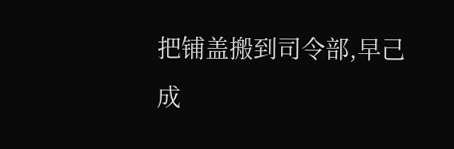把铺盖搬到司令部,早己成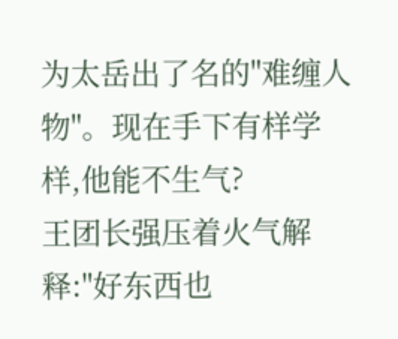为太岳出了名的"难缠人物"。现在手下有样学样,他能不生气?
王团长强压着火气解释:"好东西也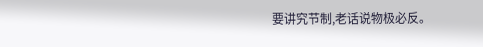要讲究节制,老话说物极必反。